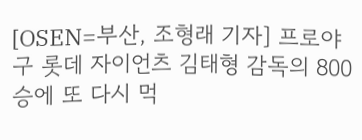[OSEN=부산, 조형래 기자] 프로야구 롯데 자이언츠 김태형 감독의 800승에 또 다시 먹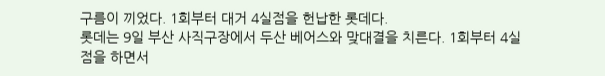구름이 끼었다. 1회부터 대거 4실점을 헌납한 롯데다.
롯데는 9일 부산 사직구장에서 두산 베어스와 맞대결을 치른다. 1회부터 4실점을 하면서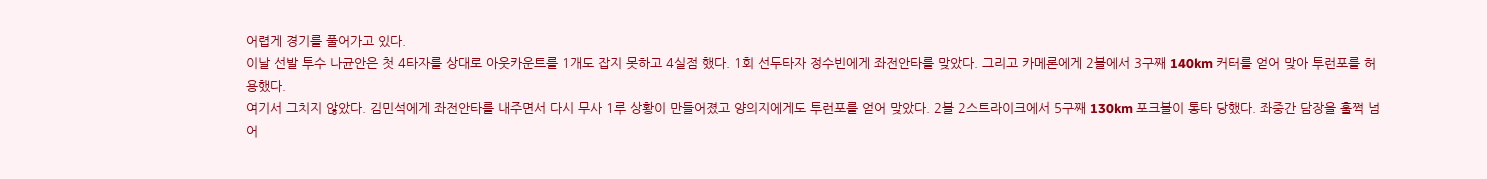어렵게 경기를 풀어가고 있다.
이날 선발 투수 나균안은 첫 4타자를 상대로 아웃카운트를 1개도 잡지 못하고 4실점 했다. 1회 선두타자 정수빈에게 좌전안타를 맞았다. 그리고 카메론에게 2볼에서 3구째 140km 커터를 얻어 맞아 투런포를 허용했다.
여기서 그치지 않았다. 김민석에게 좌전안타를 내주면서 다시 무사 1루 상황이 만들어졌고 양의지에게도 투런포를 얻어 맞았다. 2볼 2스트라이크에서 5구째 130km 포크볼이 통타 당했다. 좌중간 담장을 훌쩍 넘어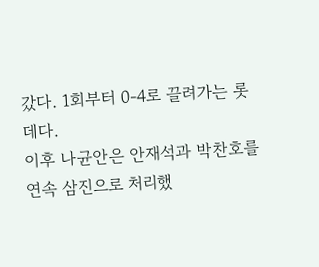갔다. 1회부터 0-4로 끌려가는 롯데다.
이후 나균안은 안재석과 박찬호를 연속 삼진으로 처리했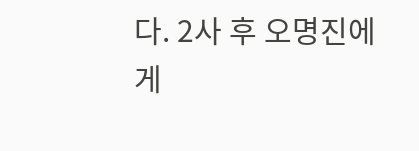다. 2사 후 오명진에게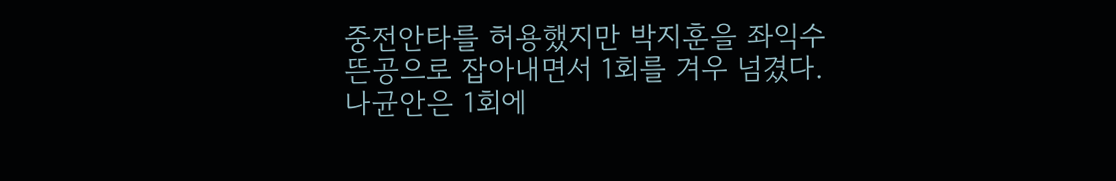중전안타를 허용했지만 박지훈을 좌익수 뜬공으로 잡아내면서 1회를 겨우 넘겼다. 나균안은 1회에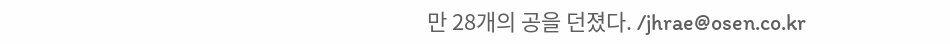만 28개의 공을 던졌다. /jhrae@osen.co.kr